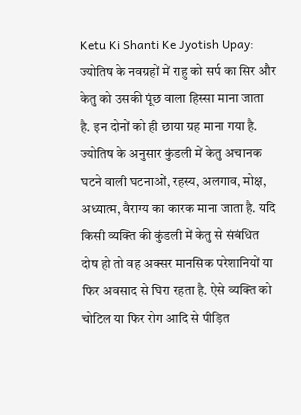Ketu Ki Shanti Ke Jyotish Upay: ज्योतिष के नवग्रहों में राहु को सर्प का सिर और केतु को उसकी पूंछ वाला हिस्सा माना जाता है. इन दोनों को ही छाया ग्रह माना गया है. ज्योतिष के अनुसार कुंडली में केतु अचानक घटने वाली घटनाओं, रहस्य, अलगाव, मोक्ष, अध्यात्म, वैराग्य का कारक माना जाता है. यदि किसी व्यक्ति की कुंडली में केतु से संबंधित दोष हो तो वह अक्सर मानसिक परेशानियों या फिर अवसाद से घिरा रहता है. ऐसे व्यक्ति को चोटिल या फिर रोग आदि से पीड़ित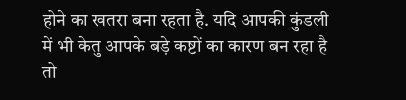होने का खतरा बना रहता है. यदि आपकी कुंडली में भी केतु आपके बड़े कष्टों का कारण बन रहा है तो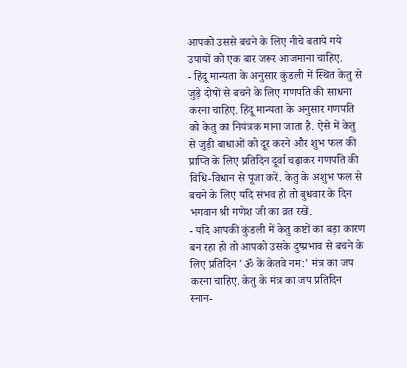आपको उससे बचने के लिए नीचे बताये गये उपायों को एक बार जरूर आजमाना चाहिए.
- हिंदू मान्यता के अनुसार कुंडली में स्थित केतु से जुड़े दोषों से बचने के लिए गणपति की साधना करना चाहिए. हिंदू मान्यता के अनुसार गणपति को केतु का नियंत्रक माना जाता है. ऐसे में केतु से जुड़ी बाधाओं को दूर करने और शुभ फल की प्राप्ति के लिए प्रतिदिन दूर्वा चढ़ाकर गणपति की विधि-विधान से पूजा करें. केतु के अशुभ फल से बचने के लिए यदि संभव हो तो बुधवार के दिन भगवान श्री गणेश जी का व्रत रखें.
- यदि आपकी कुंडली में केतु कष्टों का बड़ा कारण बन रहा हो तो आपको उसके दुष्प्रभाव से बचने के लिए प्रतिदिन 'ॐ कें केतवे नम:' मंत्र का जप करना चाहिए. केतु के मंत्र का जप प्रतिदिन स्नान-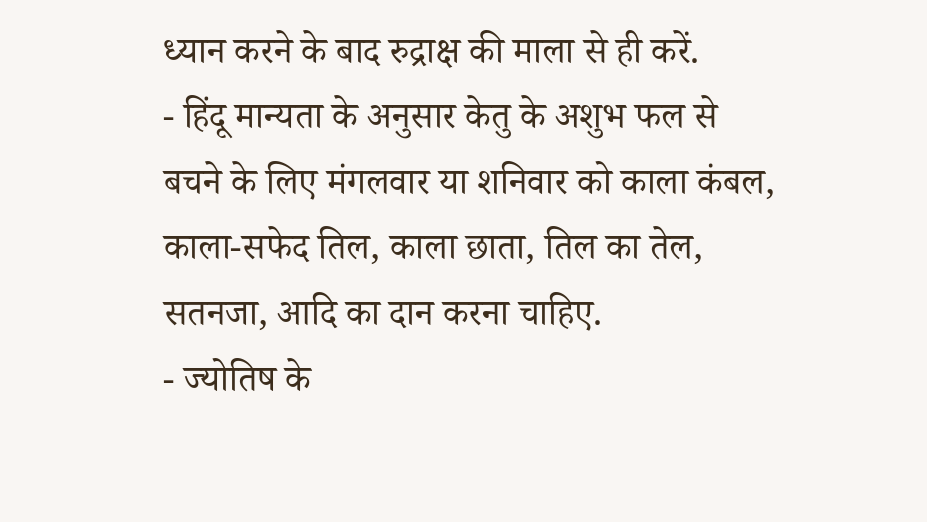ध्यान करने के बाद रुद्राक्ष की माला से ही करें.
- हिंदू मान्यता के अनुसार केतु के अशुभ फल से बचने के लिए मंगलवार या शनिवार को काला कंबल, काला-सफेद तिल, काला छाता, तिल का तेल, सतनजा, आदि का दान करना चाहिए.
- ज्योतिष के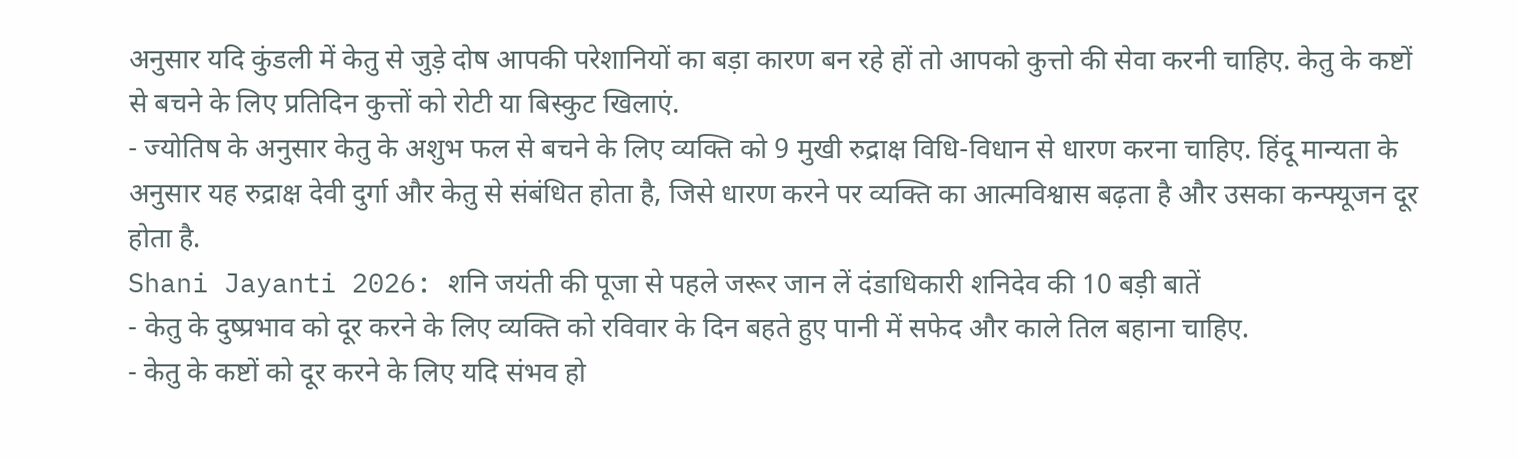अनुसार यदि कुंडली में केतु से जुड़े दोष आपकी परेशानियों का बड़ा कारण बन रहे हों तो आपको कुत्तो की सेवा करनी चाहिए. केतु के कष्टों से बचने के लिए प्रतिदिन कुत्तों को रोटी या बिस्कुट खिलाएं.
- ज्योतिष के अनुसार केतु के अशुभ फल से बचने के लिए व्यक्ति को 9 मुखी रुद्राक्ष विधि-विधान से धारण करना चाहिए. हिंदू मान्यता के अनुसार यह रुद्राक्ष देवी दुर्गा और केतु से संबंधित होता है, जिसे धारण करने पर व्यक्ति का आत्मविश्वास बढ़ता है और उसका कन्फ्यूजन दूर होता है.
Shani Jayanti 2026: शनि जयंती की पूजा से पहले जरूर जान लें दंडाधिकारी शनिदेव की 10 बड़ी बातें
- केतु के दुष्प्रभाव को दूर करने के लिए व्यक्ति को रविवार के दिन बहते हुए पानी में सफेद और काले तिल बहाना चाहिए.
- केतु के कष्टों को दूर करने के लिए यदि संभव हो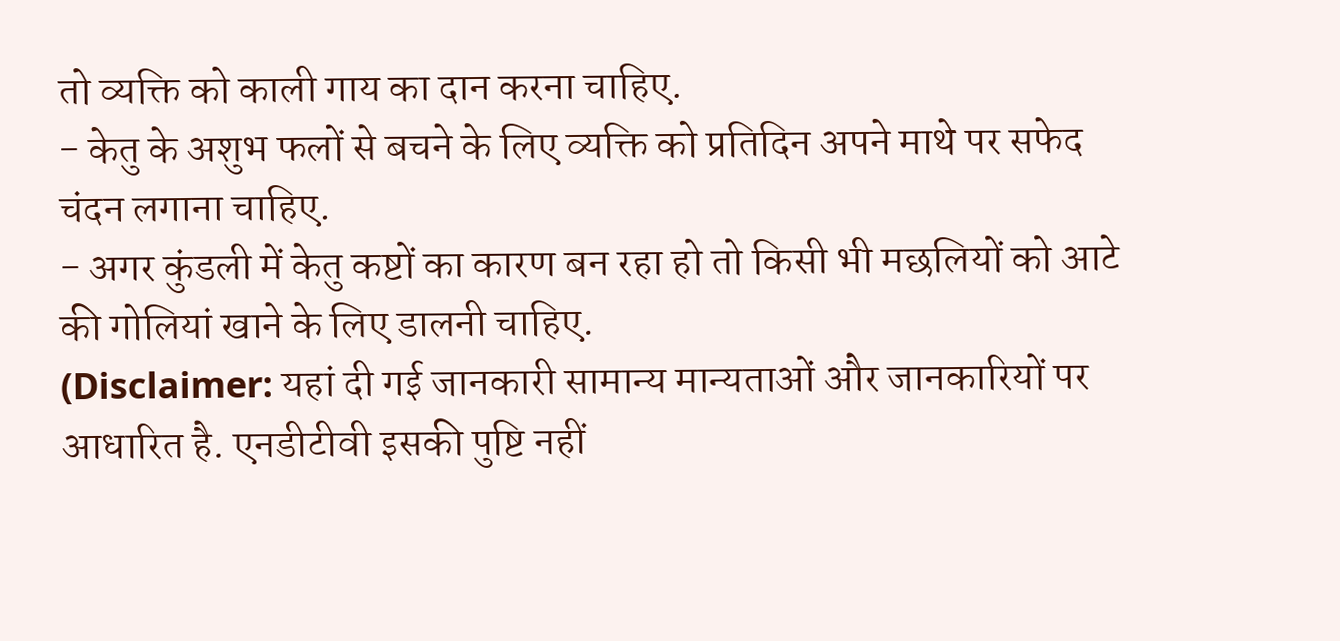तो व्यक्ति को काली गाय का दान करना चाहिए.
- केतु के अशुभ फलों से बचने के लिए व्यक्ति को प्रतिदिन अपने माथे पर सफेद चंदन लगाना चाहिए.
- अगर कुंडली में केतु कष्टों का कारण बन रहा हो तो किसी भी मछलियों को आटे की गोलियां खाने के लिए डालनी चाहिए.
(Disclaimer: यहां दी गई जानकारी सामान्य मान्यताओं और जानकारियों पर आधारित है. एनडीटीवी इसकी पुष्टि नहीं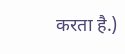करता है.)